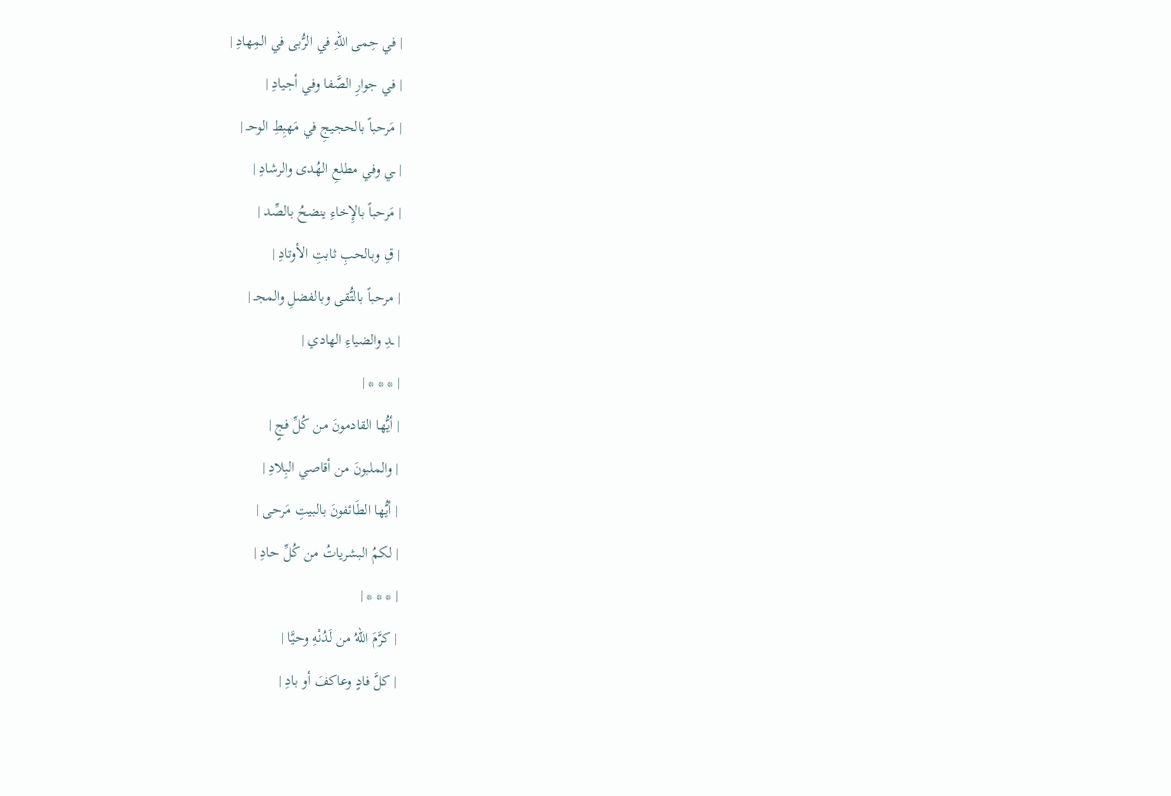| في حِمى اللهِ في الرُّبى في المِهادِ |
| في جوارِ الصَّفا وفي أجيادِ |
| مَرحباً بالحجيجِ في مَهبِطِ الوحـ |
| ـي وفي مطلعِ الهُدى والرشادِ |
| مَرحباً بالإِخاءِ ينضحُ بالصِّد |
| قِ وبالحبِ ثابتِ الأوتادِ |
| مرحباً بالتُّقى وبالفضلِ والمجـ |
| ـدِ والضياءِ الهادي |
| * * * |
| أيُّها القادمونَ من كُلِّ فجٍ |
| والملبونَ من أقاصي البِلادِ |
| أيُّها الطَائفونَ بالبيتِ مَرحى |
| لكمُ البشرياتُ من كُلِّ حادِ |
| * * * |
| كرَّمَ اللهُ من لَدُنْهِ وحيَّا |
| كلَّ فادٍ وعاكفَ أو بادِ |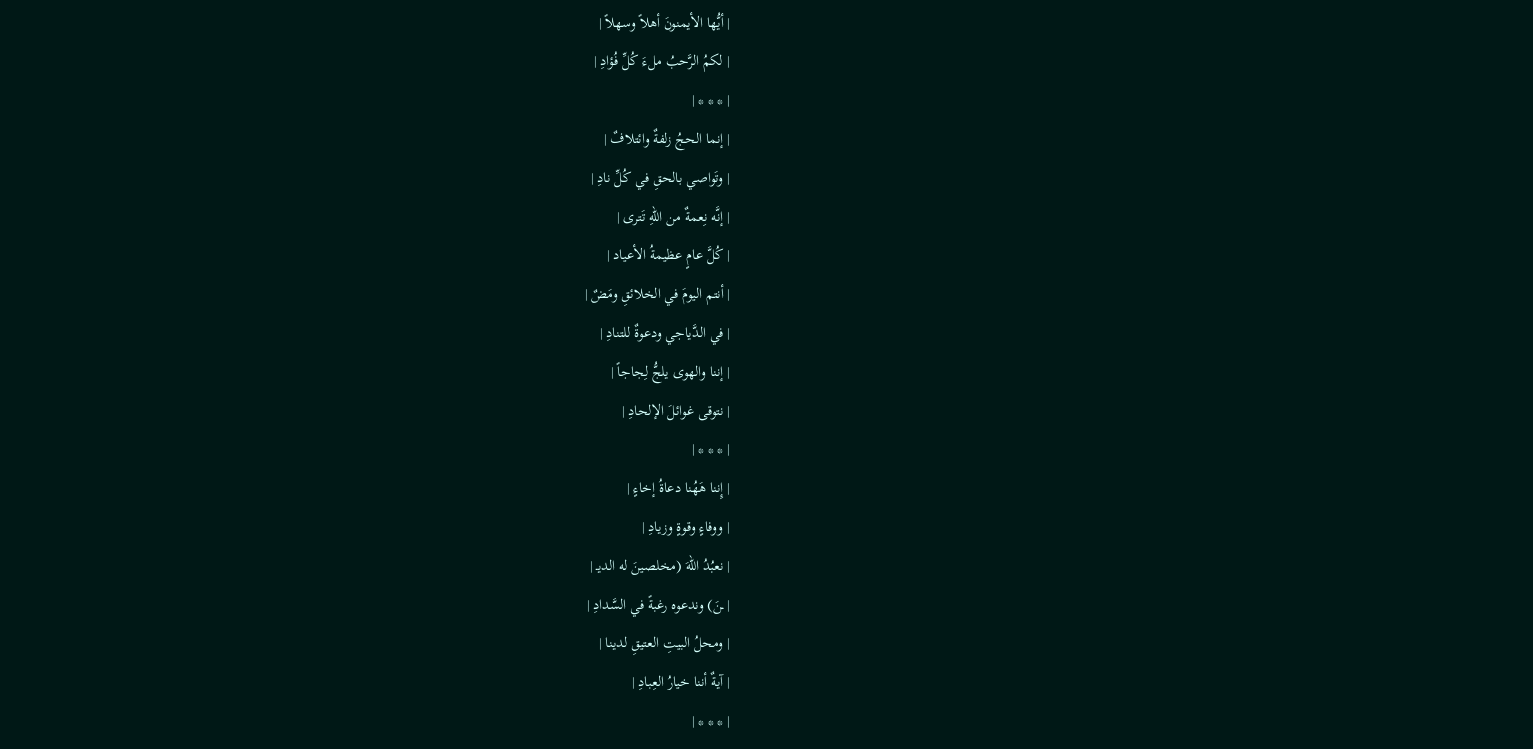| أيُّها الأيمنونَ أهلاً وسهلاً |
| لكمُ الرَّحبُ ملءَ كُلِّ فُؤادِ |
| * * * |
| إنما الحجُ زلفةٌ وائتلافٌ |
| وتَواصي بالحقِ في كُلِّ نادِ |
| إنَّه نِعمةٌ من اللهِ تَترى |
| كُلَّ عامٍ عظيمةُ الأعياد |
| أنتم اليومَ في الخلائقِ ومَضٌ |
| في الدَّياجي ودعوةٌ للتنادِ |
| إننا والهوى يلجُّ لِجاجاً |
| نتوقى غوائلَ الإلحادِ |
| * * * |
| إِننا هَهُنا دعاةُ إخاءٍ |
| ووفاءٍ وقوةٍ وزيادِ |
| نعبُدُ اللهَ (مخلصينَ له الديـ |
| ـنَ) وندعوه رغبةً في السَّدادِ |
| ومحلُ البيتِ العتيقِ لدينا |
| آيةٌ أننا خيارُ العِبادِ |
| * * * |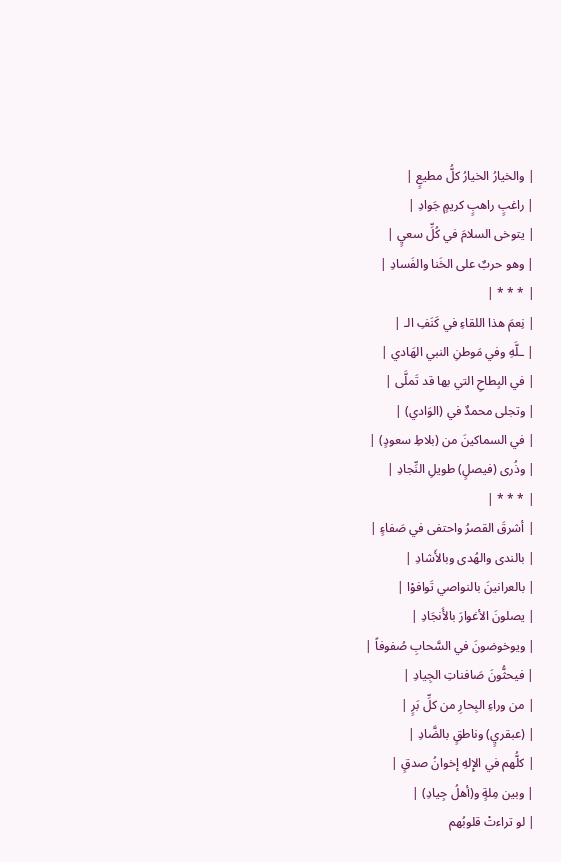| والخيارُ الخيارُ كلُّ مطيعٍ |
| راغبٍ راهبٍ كريمٍ جَوادِ |
| يتوخى السلامَ في كُلِّ سعيٍ |
| وهو حربٌ على الخَنا والفَسادِ |
| * * * |
| نِعمَ هذا اللقاءِ في كَنَفِ الـ |
| ـلَّهِ وفي مَوطنِ النبي الهَادي |
| في البِطاحِ التي بها قد تَملَّى |
| وتجلى محمدٌ في (الوَادي) |
| في السماكينَ من (بلاطِ سعودٍ) |
| وذُرى (فيصلٍ) طويلِ النِّجادِ |
| * * * |
| أشرقَ القصرُ واحتفى في صَفاءٍ |
| بالندى والهُدى وبالأَشادِ |
| بالعرانينَ بالنواصي تَوافوْا |
| يصلونَ الأغوارَ بالأَنجَادِ |
| ويوخوضونَ في السَّحابِ صُفوفاً |
| فيحثُّونَ صَافناتِ الجِيادِ |
| من وراءِ البِحارِ من كلِّ بَرٍ |
| (عبقريٍ) وناطقٍ بالضَّادِ |
| كلُّهم في الإِلهِ إخوانُ صدقٍ |
| وبين مِلةٍ و(أهلُ جِيادِ) |
| لو تراءتْ قلوبُهم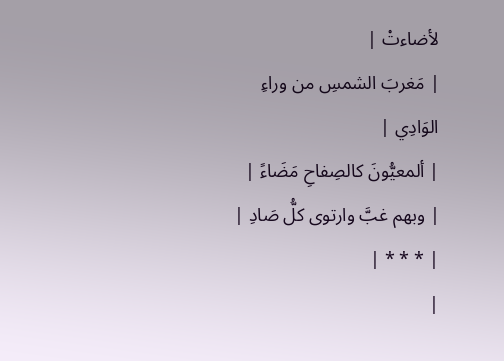لأضاءتْ |
| مَغربَ الشمسِ من وراءِ الوَادِي |
| ألمعيُّونَ كالصِفاحِ مَضَاءً |
| وبهم غبَّ وارتوى كلُّ صَادِ |
| * * * |
|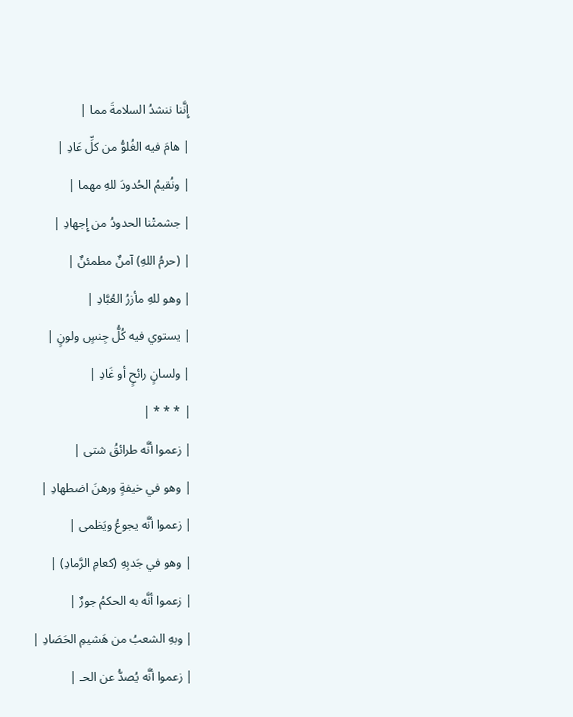إِنَّنا ننشدُ السلامةَ مما |
| هامَ فيه الغُلوُّ من كلِّ عَادِ |
| ونُقيمُ الحُدودَ للهِ مهما |
| جشمتْنا الحدودُ من إِجهادِ |
| (حرمُ اللهِ) آمنٌ مطمئنٌ |
| وهو للهِ مأزرُ العُبَّادِ |
| يستوي فيه كُلُّ جِنسٍ ولونٍ |
| ولسانٍ رائحٍ أو غَادِ |
| * * * |
| زعموا أنَّه طرائقُ شتى |
| وهو في خيفةٍ ورهنَ اضطهادِ |
| زعموا أنَّه يجوعُ ويَظمى |
| وهو في جَدبِهِ (كعامِ الرَّمادِ) |
| زعموا أنَّه به الحكمُ جورٌ |
| وبهِ الشعبُ من هَشيمِ الحَصَادِ |
| زعموا أنَّه يُصدُّ عن الحـ |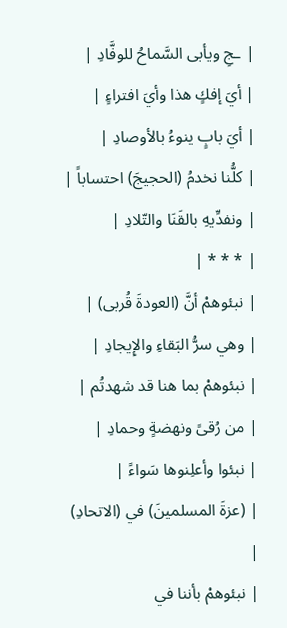| ـجِ ويأبى السَّماحُ للوفَّادِ |
| أيَ إفكٍ هذا وأيَ افتراءٍ |
| أيَ بابٍ ينوءُ بالأوصادِ |
| كلُّنا نخدمُ (الحجيجَ) احتساباً |
| ونفدِّيهِ بالقَنَا والتّلادِ |
| * * * |
| نبئوهمْ أنَّ (العودةَ قُربى) |
| وهي سرُّ البَقاءِ والإِيجادِ |
| نبئوهمْ بما هنا قد شهدتُم |
| من رُقىً ونهضةٍ وحمادِ |
| نبئوا وأعلِنوها سَواءً |
| (عزةَ المسلمينَ) في (الاتحادِ) |
| نبئوهمْ بأننا في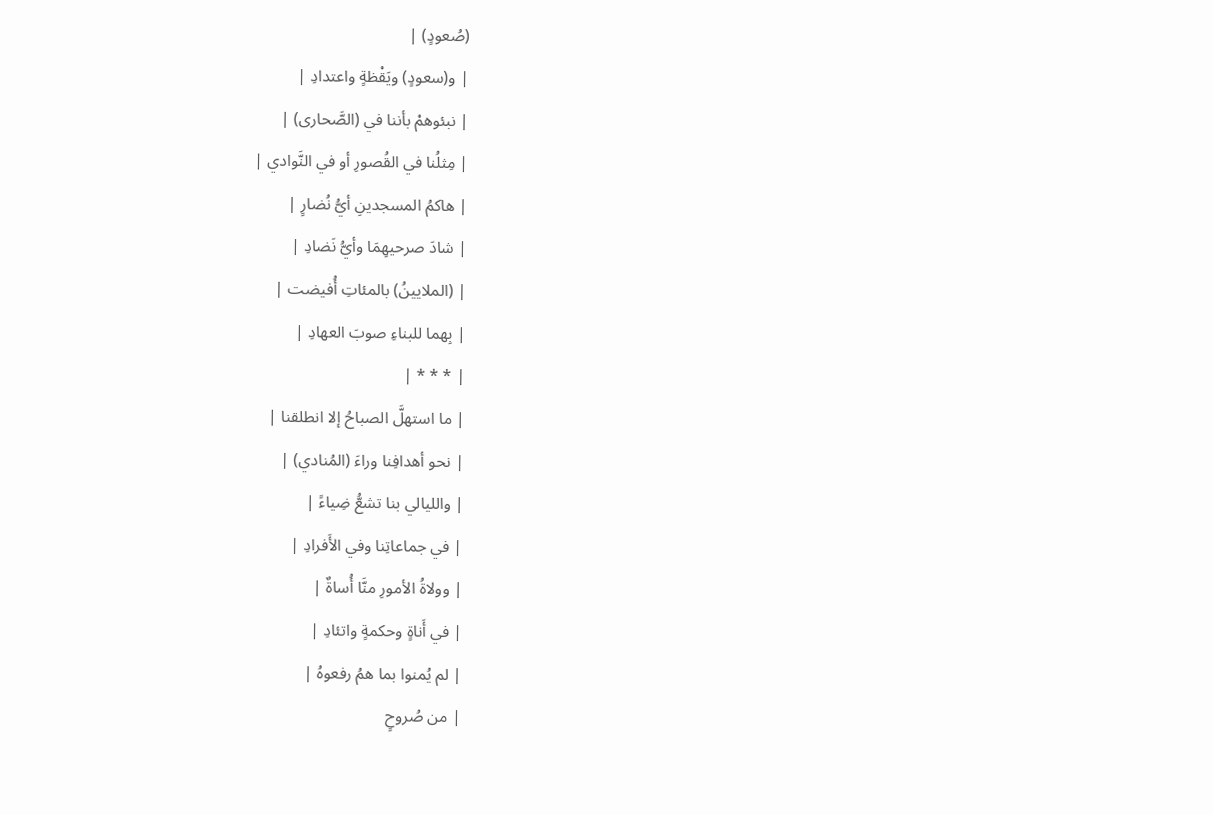(صُعودٍ) |
| و(سعودٍ) ويَقْظةٍ واعتدادِ |
| نبئوهمْ بأننا في (الصَّحارى) |
| مِثلُنا في القُصورِ أو في النَّوادي |
| هاكمُ المسجدينِ أيُّ نُضارٍ |
| شادَ صرحيهِمَا وأيُّ نَضادِ |
| (الملايينُ) بالمئاتِ أُفيضت |
| بِهما للبناءِ صوبَ العهادِ |
| * * * |
| ما استهلَّ الصباحُ إلا انطلقنا |
| نحو أهدافِنا وراءَ (المُنادي) |
| والليالي بنا تشعُّ ضِياءً |
| في جماعاتِنا وفي الأَفرادِ |
| وولاةُ الأمورِ منَّا أُساةٌ |
| في أَناةٍ وحكمةٍ واتئادِ |
| لم يُمنوا بما همُ رفعوهُ |
| من صُروحٍ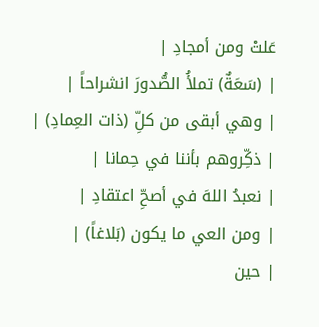عَلتْ ومن أمجادِ |
| (سَعَةٌ) تملأُ الصُّدورَ انشراحاً |
| وهي أبقى من كلِّ (ذات العِمادِ) |
| ذكِّروهم بأننا في حِمانا |
| نعبدُ اللهَ في أصحِّ اعتقادِ |
| ومن العي ما يكون (بَلاغاً) |
| حين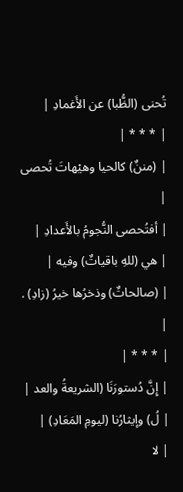تُحنى (الظُّبا) عن الأَغمادِ |
| * * * |
| (مننٌ) كالحيا وهيْهاتَ تُحصى |
| أفتُحصى النُّجومُ بالأَعدادِ |
| هي (للهِ باقياتٌ) وفيه |
| (صالحاتٌ) وذخرُها خيرُ (زادِ) . |
| * * * |
| إِنَّ دُستورَنَا (الشريعةُ والعد |
| لُ) وإيثارُنا (ليومِ المَعَادِ) |
| لا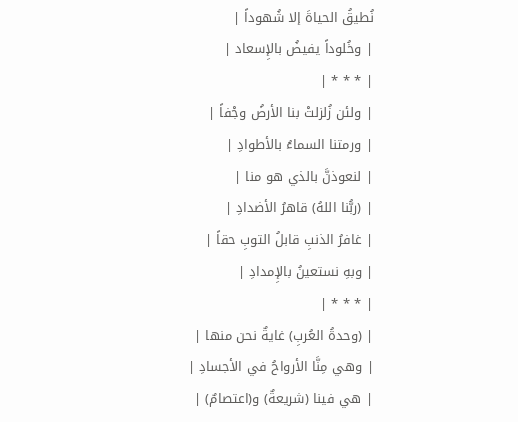نُطيقُ الحياةَ إلا شُهوداً |
| وخُلوداً يفيضُ بالإِسعاد |
| * * * |
| ولئن زُلزلتْ بنا الأرضُ وجْفاً |
| ورمتنا السماءُ بالأطوادِ |
| لنعوذنَّ بالذي هو منا |
| (ربُّنا اللهُ) قاهرُ الأضدادِ |
| غافرُ الذنبِ قابلُ التوبِ حقاً |
| وبهِ نستعينُ بالإِمدادِ |
| * * * |
| (وحدةُ العُربِ) غايةٌ نحن منها |
| وهي مِنَّا الأرواحُ في الأجسادِ |
| هي فينا (شريعةٌ) و(اعتصامٌ) |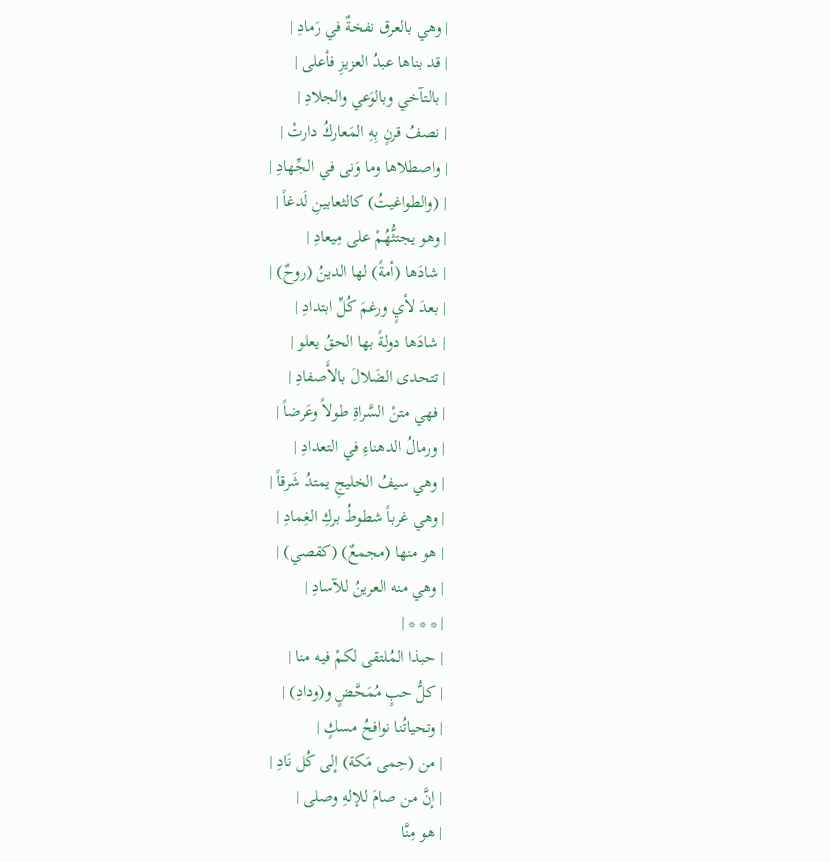| وهي بالعرق نفخةٌ في رَمادِ |
| قد بناها عبدُ العزيزِ فأعلى |
| بالتآخي وبالوَعي والجلادِ |
| نصفُ قرنٍ بِهِ المَعاركُ دارتْ |
| واصطلاها وما وَنى في الجِّهادِ |
| (والطواغيتُ) كالثعابينِ لَدغاً |
| وهو يجتثُّهُمْ على مِيعادِ |
| شادَها (أمةً) لها الدينُ (روحٌ) |
| بعدَ لأيٍ ورغمَ كُلِّ ابتدادِ |
| شادَها دولةً بها الحقُ يعلو |
| تتحدى الضَلالَ بالأَصفادِ |
| فهي متنْ السَّراةِ طولاً وعَرضاً |
| ورمالُ الدهناءِ في التعدادِ |
| وهي سيفُ الخليجِ يمتدُ شَرقاً |
| وهي غرباً شطوطُ بركِ الغِمادِ |
| هو منها (مجمعٌ) (كقصي) |
| وهي منه العرينُ للآسادِ |
| * * * |
| حبذا المُلتقى لكمْ فيه منا |
| كلُّ حبٍ مُمَحَّضٍ و(ودادِ) |
| وتحياتُنا نوافحُ مسكٍ |
| من (حِمى مَكة) إلى كُل نَادِ |
| إنَّ من صامَ للإلهِ وصلى |
| هو مِنَّا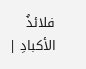فلائذُ الأكبادِ |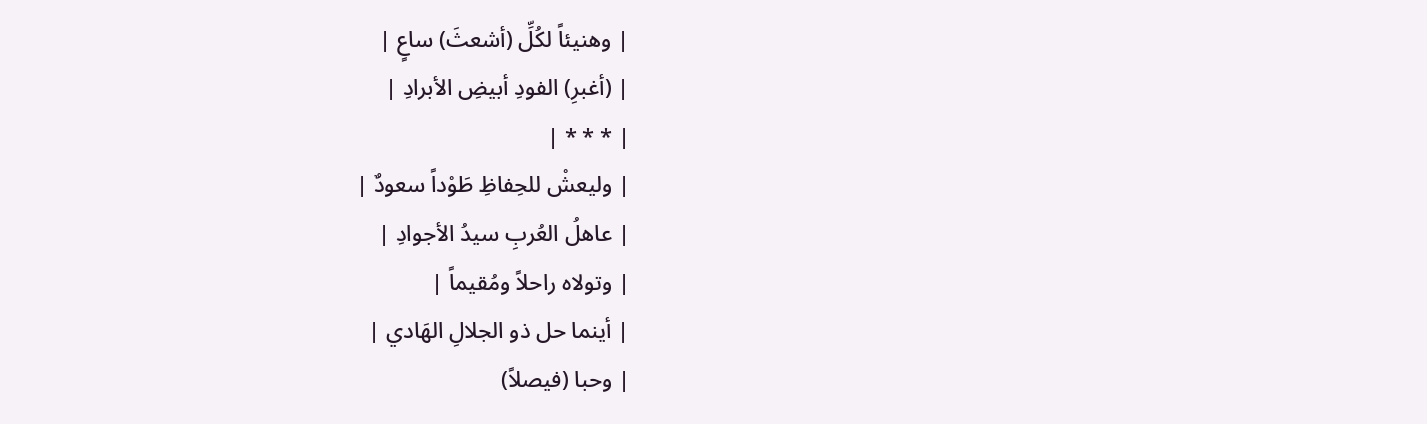| وهنيئاً لكُلِّ (أشعثَ) ساعٍ |
| (أغبرِ) الفودِ أبيضِ الأبرادِ |
| * * * |
| وليعشْ للحِفاظِ طَوْداً سعودٌ |
| عاهلُ العُربِ سيدُ الأجوادِ |
| وتولاه راحلاً ومُقيماً |
| أينما حل ذو الجلالِ الهَادي |
| وحبا (فيصلاً)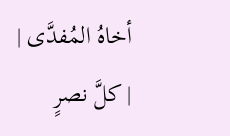أخاهُ المُفدَّى |
| كلَّ نصرٍ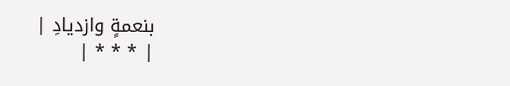بنعمةٍ وازديادِ |
| * * * |